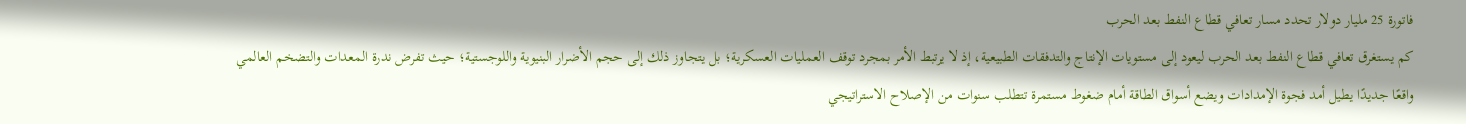فاتورة 25 مليار دولار تحدد مسار تعافي قطاع النفط بعد الحرب
كم يستغرق تعافي قطاع النفط بعد الحرب ليعود إلى مستويات الإنتاج والتدفقات الطبيعية، إذ لا يرتبط الأمر بمجرد توقف العمليات العسكرية؛ بل يتجاوز ذلك إلى حجم الأضرار البنيوية واللوجستية؛ حيث تفرض ندرة المعدات والتضخم العالمي واقعًا جديدًا يطيل أمد فجوة الإمدادات ويضع أسواق الطاقة أمام ضغوط مستمرة تتطلب سنوات من الإصلاح الاستراتيجي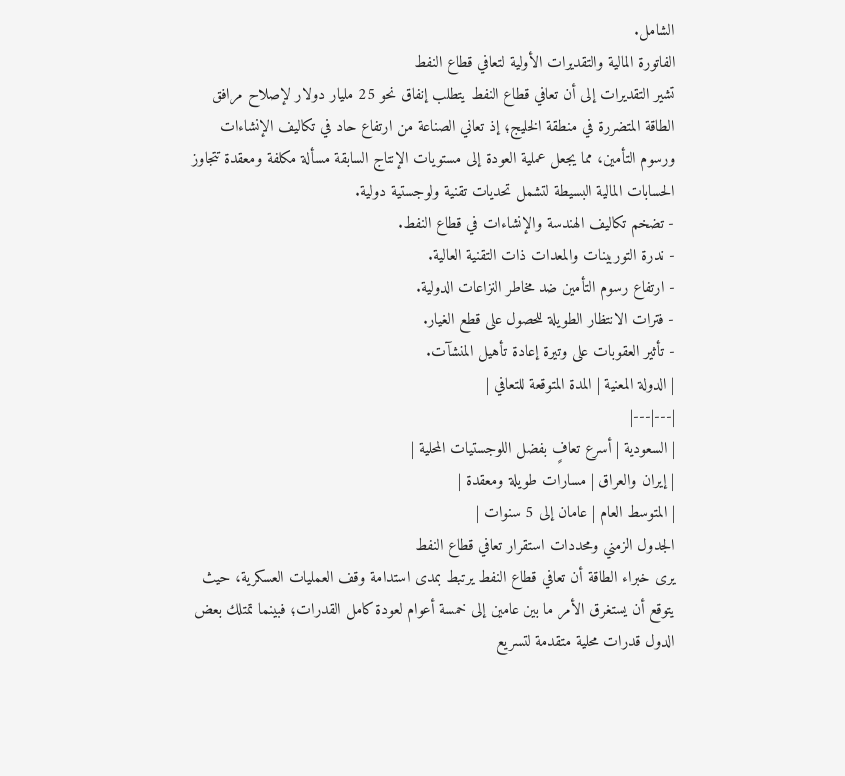الشامل.
الفاتورة المالية والتقديرات الأولية لتعافي قطاع النفط
تشير التقديرات إلى أن تعافي قطاع النفط يتطلب إنفاق نحو 25 مليار دولار لإصلاح مرافق الطاقة المتضررة في منطقة الخليج؛ إذ تعاني الصناعة من ارتفاع حاد في تكاليف الإنشاءات ورسوم التأمين، مما يجعل عملية العودة إلى مستويات الإنتاج السابقة مسألة مكلفة ومعقدة تتجاوز الحسابات المالية البسيطة لتشمل تحديات تقنية ولوجستية دولية.
- تضخم تكاليف الهندسة والإنشاءات في قطاع النفط.
- ندرة التوربينات والمعدات ذات التقنية العالية.
- ارتفاع رسوم التأمين ضد مخاطر النزاعات الدولية.
- فترات الانتظار الطويلة للحصول على قطع الغيار.
- تأثير العقوبات على وتيرة إعادة تأهيل المنشآت.
| الدولة المعنية | المدة المتوقعة للتعافي |
|---|---|
| السعودية | أسرع تعافٍ بفضل اللوجستيات المحلية |
| إيران والعراق | مسارات طويلة ومعقدة |
| المتوسط العام | عامان إلى 5 سنوات |
الجدول الزمني ومحددات استقرار تعافي قطاع النفط
يرى خبراء الطاقة أن تعافي قطاع النفط يرتبط بمدى استدامة وقف العمليات العسكرية، حيث يتوقع أن يستغرق الأمر ما بين عامين إلى خمسة أعوام لعودة كامل القدرات؛ فبينما تمتلك بعض الدول قدرات محلية متقدمة لتسريع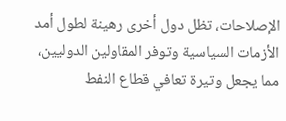الإصلاحات، تظل دول أخرى رهينة لطول أمد الأزمات السياسية وتوفر المقاولين الدوليين، مما يجعل وتيرة تعافي قطاع النفط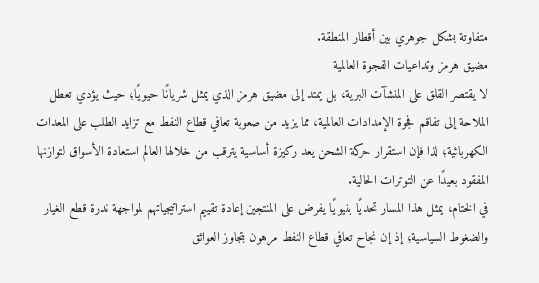متفاوتة بشكل جوهري بين أقطار المنطقة.
مضيق هرمز وتداعيات الفجوة العالمية
لا يقتصر القلق على المنشآت البرية، بل يمتد إلى مضيق هرمز الذي يمثل شريانًا حيويًا؛ حيث يؤدي تعطل الملاحة إلى تفاقم فجوة الإمدادات العالمية، مما يزيد من صعوبة تعافي قطاع النفط مع تزايد الطلب على المعدات الكهربائية؛ لذا فإن استقرار حركة الشحن يعد ركيزة أساسية يترقب من خلالها العالم استعادة الأسواق لتوازنها المفقود بعيدًا عن التوترات الحالية.
في الختام، يمثل هذا المسار تحديًا بنيويًا يفرض على المنتجين إعادة تقييم استراتيجياتهم لمواجهة ندرة قطع الغيار والضغوط السياسية؛ إذ إن نجاح تعافي قطاع النفط مرهون بتجاوز العوائق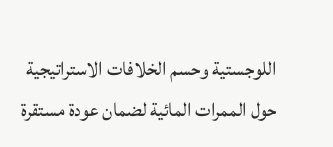اللوجستية وحسم الخلافات الاستراتيجية حول الممرات المائية لضمان عودة مستقرة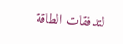لتدفقات الطاقة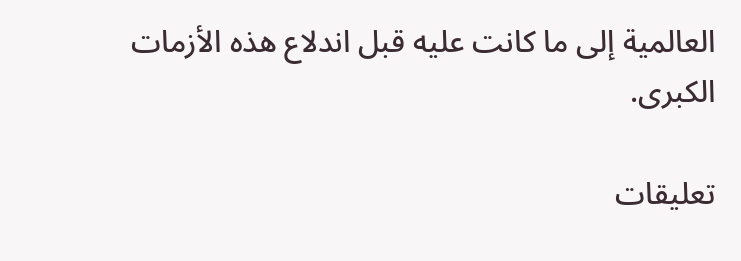العالمية إلى ما كانت عليه قبل اندلاع هذه الأزمات الكبرى.

تعليقات